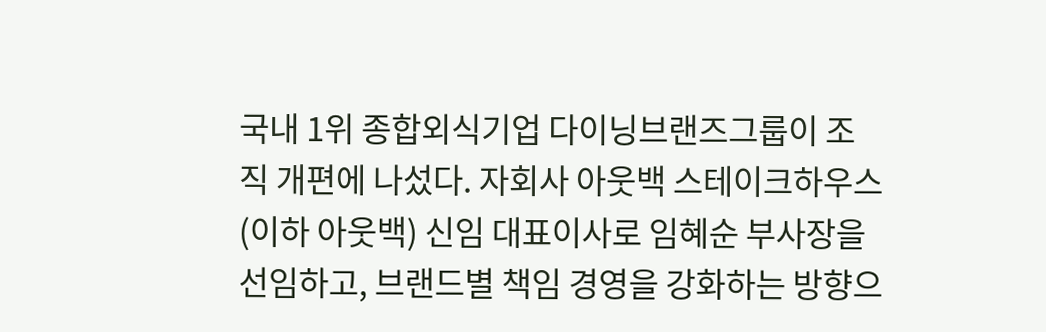국내 1위 종합외식기업 다이닝브랜즈그룹이 조직 개편에 나섰다. 자회사 아웃백 스테이크하우스(이하 아웃백) 신임 대표이사로 임혜순 부사장을 선임하고, 브랜드별 책임 경영을 강화하는 방향으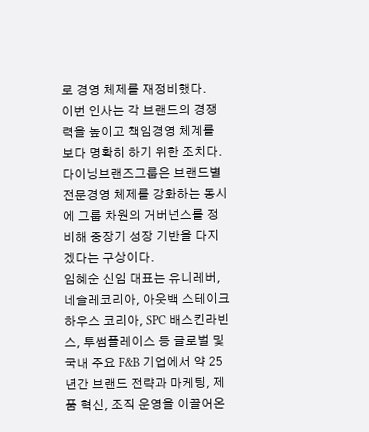로 경영 체제를 재정비했다.
이번 인사는 각 브랜드의 경쟁력을 높이고 책임경영 체계를 보다 명확히 하기 위한 조치다. 다이닝브랜즈그룹은 브랜드별 전문경영 체제를 강화하는 동시에 그룹 차원의 거버넌스를 정비해 중장기 성장 기반을 다지겠다는 구상이다.
임혜순 신임 대표는 유니레버, 네슬레코리아, 아웃백 스테이크하우스 코리아, SPC 배스킨라빈스, 투썸플레이스 등 글로벌 및 국내 주요 F&B 기업에서 약 25년간 브랜드 전략과 마케팅, 제품 혁신, 조직 운영을 이끌어온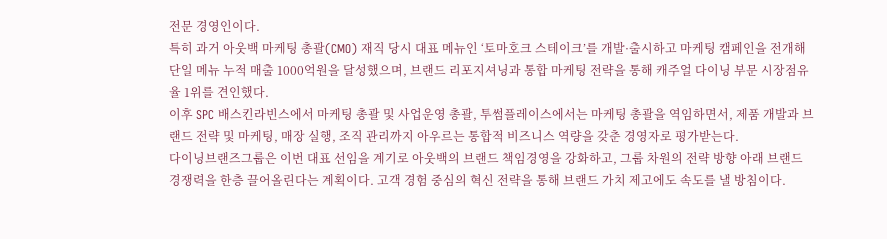전문 경영인이다.
특히 과거 아웃백 마케팅 총괄(CMO) 재직 당시 대표 메뉴인 ‘토마호크 스테이크’를 개발·출시하고 마케팅 캠페인을 전개해 단일 메뉴 누적 매출 1000억원을 달성했으며, 브랜드 리포지셔닝과 통합 마케팅 전략을 통해 캐주얼 다이닝 부문 시장점유율 1위를 견인했다.
이후 SPC 배스킨라빈스에서 마케팅 총괄 및 사업운영 총괄, 투썸플레이스에서는 마케팅 총괄을 역임하면서, 제품 개발과 브랜드 전략 및 마케팅, 매장 실행, 조직 관리까지 아우르는 통합적 비즈니스 역량을 갖춘 경영자로 평가받는다.
다이닝브랜즈그룹은 이번 대표 선임을 계기로 아웃백의 브랜드 책임경영을 강화하고, 그룹 차원의 전략 방향 아래 브랜드 경쟁력을 한층 끌어올린다는 계획이다. 고객 경험 중심의 혁신 전략을 통해 브랜드 가치 제고에도 속도를 낼 방침이다.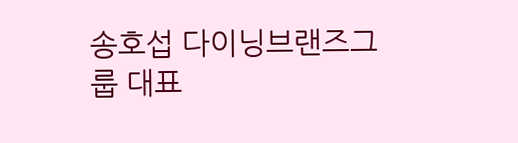송호섭 다이닝브랜즈그룹 대표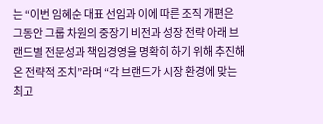는 “이번 임혜순 대표 선임과 이에 따른 조직 개편은 그동안 그룹 차원의 중장기 비전과 성장 전략 아래 브랜드별 전문성과 책임경영을 명확히 하기 위해 추진해 온 전략적 조치”라며 “각 브랜드가 시장 환경에 맞는 최고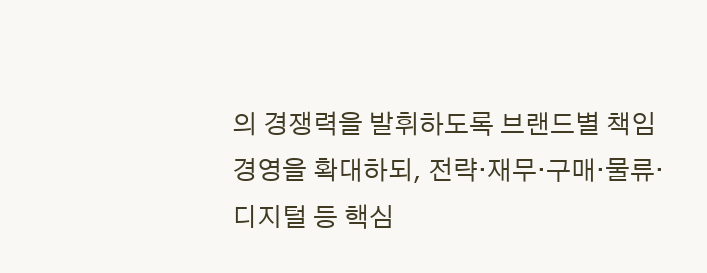의 경쟁력을 발휘하도록 브랜드별 책임경영을 확대하되, 전략·재무·구매·물류·디지털 등 핵심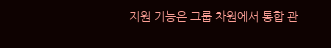지원 기능은 그룹 차원에서 통합 관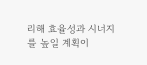리해 효율성과 시너지를 높일 계획이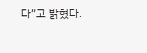다”고 밝혔다.